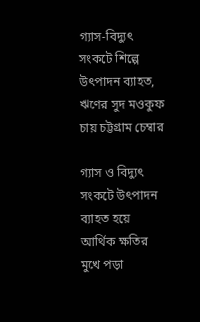গ্যাস-বিদ্যুৎ সংকটে শিল্পে উৎপাদন ব্যাহত, ঋণের সুদ মওকুফ চায় চট্টগ্রাম চেম্বার

গ্যাস ও বিদ্যুৎ সংকটে উৎপাদন ব্যাহত হয়ে আর্থিক ক্ষতির মুখে পড়া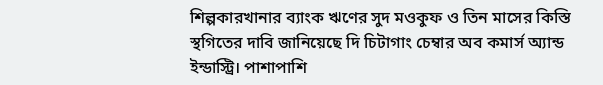শিল্পকারখানার ব্যাংক ঋণের সুদ মওকুফ ও তিন মাসের কিস্তি স্থগিতের দাবি জানিয়েছে দি চিটাগাং চেম্বার অব কমার্স অ্যান্ড ইন্ডাস্ট্রি। পাশাপাশি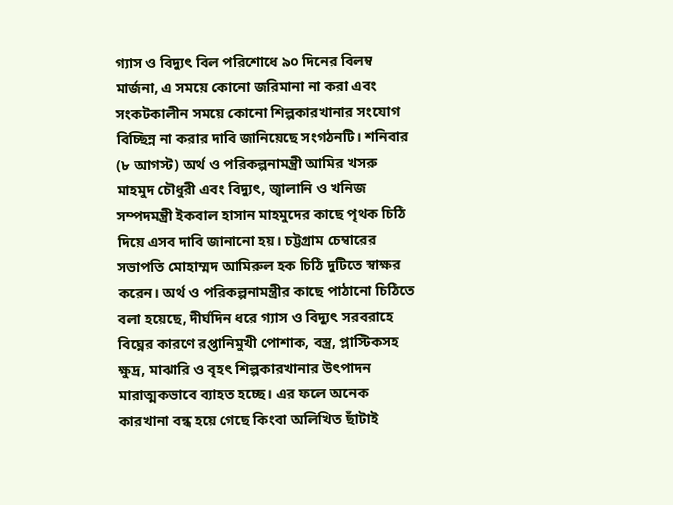গ্যাস ও বিদ্যুৎ বিল পরিশোধে ৯০ দিনের বিলম্ব মার্জনা, এ সময়ে কোনো জরিমানা না করা এবং সংকটকালীন সময়ে কোনো শিল্পকারখানার সংযোগ বিচ্ছিন্ন না করার দাবি জানিয়েছে সংগঠনটি। শনিবার (৮ আগস্ট) অর্থ ও পরিকল্পনামন্ত্রী আমির খসরু মাহমুদ চৌধুরী এবং বিদ্যুৎ, জ্বালানি ও খনিজ সম্পদমন্ত্রী ইকবাল হাসান মাহমুদের কাছে পৃথক চিঠি দিয়ে এসব দাবি জানানো হয়। চট্টগ্রাম চেম্বারের সভাপতি মোহাম্মদ আমিরুল হক চিঠি দুটিতে স্বাক্ষর করেন। অর্থ ও পরিকল্পনামন্ত্রীর কাছে পাঠানো চিঠিতে বলা হয়েছে, দীর্ঘদিন ধরে গ্যাস ও বিদ্যুৎ সরবরাহে বিঘ্নের কারণে রপ্তানিমুখী পোশাক, বস্ত্র, প্লাস্টিকসহ ক্ষুদ্র, মাঝারি ও বৃহৎ শিল্পকারখানার উৎপাদন মারাত্মকভাবে ব্যাহত হচ্ছে। এর ফলে অনেক কারখানা বন্ধ হয়ে গেছে কিংবা অলিখিত ছাঁটাই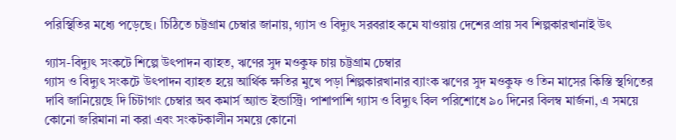পরিস্থিতির মধ্যে পড়েছে। চিঠিতে চট্টগ্রাম চেম্বার জানায়, গ্যাস ও বিদ্যুৎ সরবরাহ কমে যাওয়ায় দেশের প্রায় সব শিল্পকারখানাই উৎ

গ্যাস-বিদ্যুৎ সংকটে শিল্পে উৎপাদন ব্যাহত, ঋণের সুদ মওকুফ চায় চট্টগ্রাম চেম্বার
গ্যাস ও বিদ্যুৎ সংকটে উৎপাদন ব্যাহত হয়ে আর্থিক ক্ষতির মুখে পড়া শিল্পকারখানার ব্যাংক ঋণের সুদ মওকুফ ও তিন মাসের কিস্তি স্থগিতের দাবি জানিয়েছে দি চিটাগাং চেম্বার অব কমার্স অ্যান্ড ইন্ডাস্ট্রি। পাশাপাশি গ্যাস ও বিদ্যুৎ বিল পরিশোধে ৯০ দিনের বিলম্ব মার্জনা, এ সময়ে কোনো জরিমানা না করা এবং সংকটকালীন সময়ে কোনো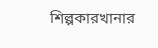শিল্পকারখানার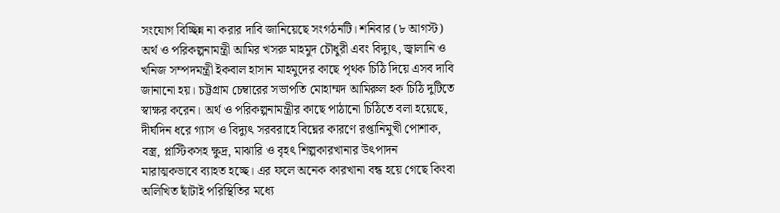সংযোগ বিচ্ছিন্ন না করার দাবি জানিয়েছে সংগঠনটি। শনিবার (৮ আগস্ট) অর্থ ও পরিকল্পনামন্ত্রী আমির খসরু মাহমুদ চৌধুরী এবং বিদ্যুৎ, জ্বালানি ও খনিজ সম্পদমন্ত্রী ইকবাল হাসান মাহমুদের কাছে পৃথক চিঠি দিয়ে এসব দাবি জানানো হয়। চট্টগ্রাম চেম্বারের সভাপতি মোহাম্মদ আমিরুল হক চিঠি দুটিতে স্বাক্ষর করেন। অর্থ ও পরিকল্পনামন্ত্রীর কাছে পাঠানো চিঠিতে বলা হয়েছে, দীর্ঘদিন ধরে গ্যাস ও বিদ্যুৎ সরবরাহে বিঘ্নের কারণে রপ্তানিমুখী পোশাক, বস্ত্র, প্লাস্টিকসহ ক্ষুদ্র, মাঝারি ও বৃহৎ শিল্পকারখানার উৎপাদন মারাত্মকভাবে ব্যাহত হচ্ছে। এর ফলে অনেক কারখানা বন্ধ হয়ে গেছে কিংবা অলিখিত ছাঁটাই পরিস্থিতির মধ্যে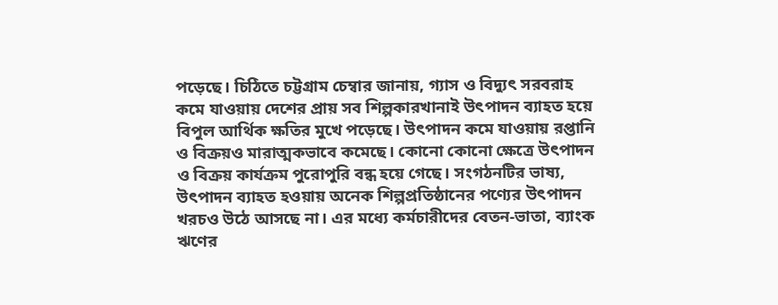পড়েছে। চিঠিতে চট্টগ্রাম চেম্বার জানায়, গ্যাস ও বিদ্যুৎ সরবরাহ কমে যাওয়ায় দেশের প্রায় সব শিল্পকারখানাই উৎপাদন ব্যাহত হয়ে বিপুল আর্থিক ক্ষতির মুখে পড়েছে। উৎপাদন কমে যাওয়ায় রপ্তানি ও বিক্রয়ও মারাত্মকভাবে কমেছে। কোনো কোনো ক্ষেত্রে উৎপাদন ও বিক্রয় কার্যক্রম পুরোপুরি বন্ধ হয়ে গেছে। সংগঠনটির ভাষ্য, উৎপাদন ব্যাহত হওয়ায় অনেক শিল্পপ্রতিষ্ঠানের পণ্যের উৎপাদন খরচও উঠে আসছে না। এর মধ্যে কর্মচারীদের বেতন-ভাতা, ব্যাংক ঋণের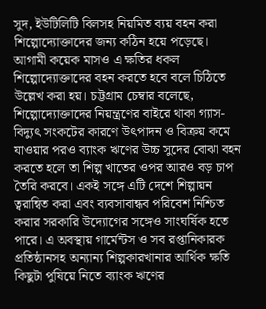সুদ, ইউটিলিটি বিলসহ নিয়মিত ব্যয় বহন করা শিল্পোদ্যোক্তাদের জন্য কঠিন হয়ে পড়েছে। আগামী কয়েক মাসও এ ক্ষতির ধকল শিল্পোদ্যোক্তাদের বহন করতে হবে বলে চিঠিতে উল্লেখ করা হয়। চট্টগ্রাম চেম্বার বলেছে, শিল্পোদ্যোক্তাদের নিয়ন্ত্রণের বাইরে থাকা গ্যাস-বিদ্যুৎ সংকটের কারণে উৎপাদন ও বিক্রয় কমে যাওয়ার পরও ব্যাংক ঋণের উচ্চ সুদের বোঝা বহন করতে হলে তা শিল্প খাতের ওপর আরও বড় চাপ তৈরি করবে। একই সঙ্গে এটি দেশে শিল্পায়ন ত্বরান্বিত করা এবং ব্যবসাবান্ধব পরিবেশ নিশ্চিত করার সরকারি উদ্যোগের সঙ্গেও সাংঘর্ষিক হতে পারে। এ অবস্থায় গার্মেন্টস ও সব রপ্তানিকারক প্রতিষ্ঠানসহ অন্যান্য শিল্পকারখানার আর্থিক ক্ষতি কিছুটা পুষিয়ে নিতে ব্যাংক ঋণের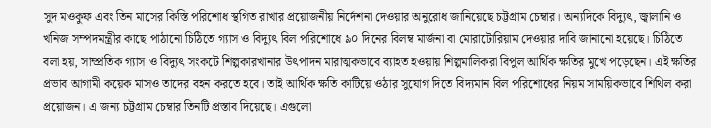সুদ মওকুফ এবং তিন মাসের কিস্তি পরিশোধ স্থগিত রাখার প্রয়োজনীয় নির্দেশনা দেওয়ার অনুরোধ জানিয়েছে চট্টগ্রাম চেম্বার। অন্যদিকে বিদ্যুৎ, জ্বালানি ও খনিজ সম্পদমন্ত্রীর কাছে পাঠানো চিঠিতে গ্যাস ও বিদ্যুৎ বিল পরিশোধে ৯০ দিনের বিলম্ব মার্জনা বা মোরাটোরিয়াম দেওয়ার দাবি জানানো হয়েছে। চিঠিতে বলা হয়, সাম্প্রতিক গ্যাস ও বিদ্যুৎ সংকটে শিল্পকারখানার উৎপাদন মারাত্মকভাবে ব্যাহত হওয়ায় শিল্পমালিকরা বিপুল আর্থিক ক্ষতির মুখে পড়েছেন। এই ক্ষতির প্রভাব আগামী কয়েক মাসও তাদের বহন করতে হবে। তাই আর্থিক ক্ষতি কাটিয়ে ওঠার সুযোগ দিতে বিদ্যমান বিল পরিশোধের নিয়ম সাময়িকভাবে শিথিল করা প্রয়োজন। এ জন্য চট্টগ্রাম চেম্বার তিনটি প্রস্তাব দিয়েছে। এগুলো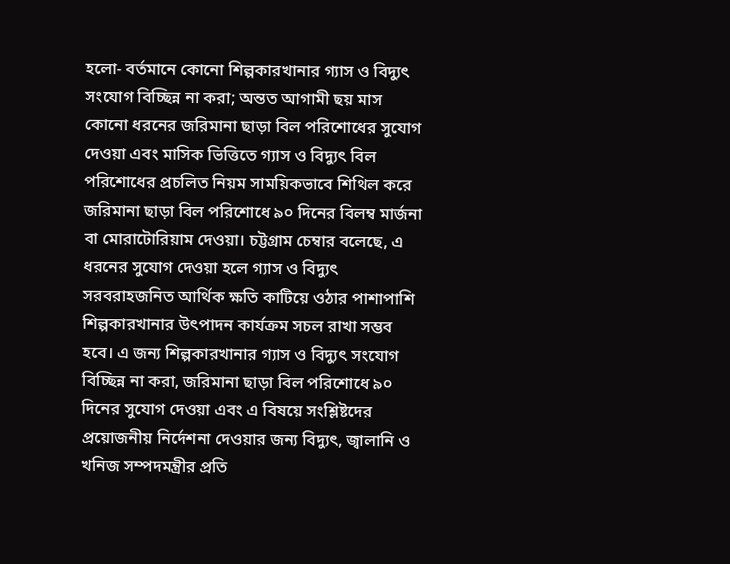হলো- বর্তমানে কোনো শিল্পকারখানার গ্যাস ও বিদ্যুৎ সংযোগ বিচ্ছিন্ন না করা; অন্তত আগামী ছয় মাস কোনো ধরনের জরিমানা ছাড়া বিল পরিশোধের সুযোগ দেওয়া এবং মাসিক ভিত্তিতে গ্যাস ও বিদ্যুৎ বিল পরিশোধের প্রচলিত নিয়ম সাময়িকভাবে শিথিল করে জরিমানা ছাড়া বিল পরিশোধে ৯০ দিনের বিলম্ব মার্জনা বা মোরাটোরিয়াম দেওয়া। চট্টগ্রাম চেম্বার বলেছে, এ ধরনের সুযোগ দেওয়া হলে গ্যাস ও বিদ্যুৎ সরবরাহজনিত আর্থিক ক্ষতি কাটিয়ে ওঠার পাশাপাশি শিল্পকারখানার উৎপাদন কার্যক্রম সচল রাখা সম্ভব হবে। এ জন্য শিল্পকারখানার গ্যাস ও বিদ্যুৎ সংযোগ বিচ্ছিন্ন না করা, জরিমানা ছাড়া বিল পরিশোধে ৯০ দিনের সুযোগ দেওয়া এবং এ বিষয়ে সংশ্লিষ্টদের প্রয়োজনীয় নির্দেশনা দেওয়ার জন্য বিদ্যুৎ, জ্বালানি ও খনিজ সম্পদমন্ত্রীর প্রতি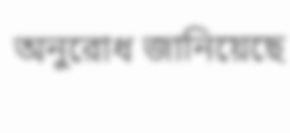অনুরোধ জানিয়েছে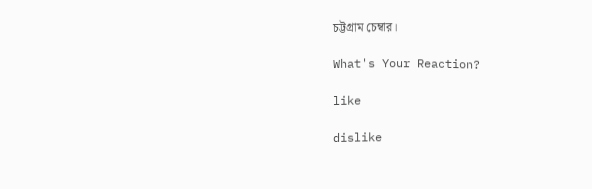চট্টগ্রাম চেম্বার।

What's Your Reaction?

like

dislike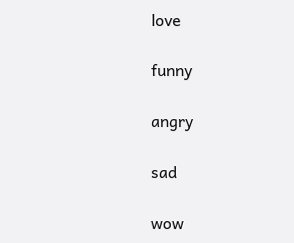love

funny

angry

sad

wow